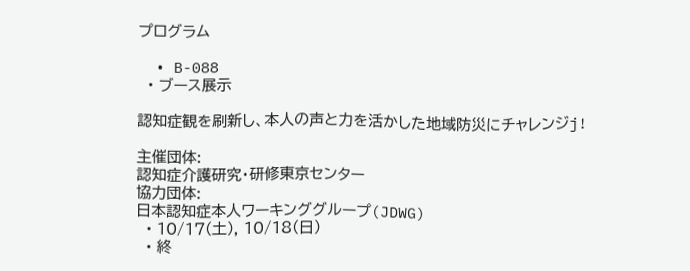プログラム

  • B-088
  • ブース展示

認知症観を刷新し、本人の声と力を活かした地域防災にチャレンジj!

主催団体:
認知症介護研究・研修東京センター
協力団体:
日本認知症本人ワーキンググループ(JDWG)
  • 10/17(土), 10/18(日)
  • 終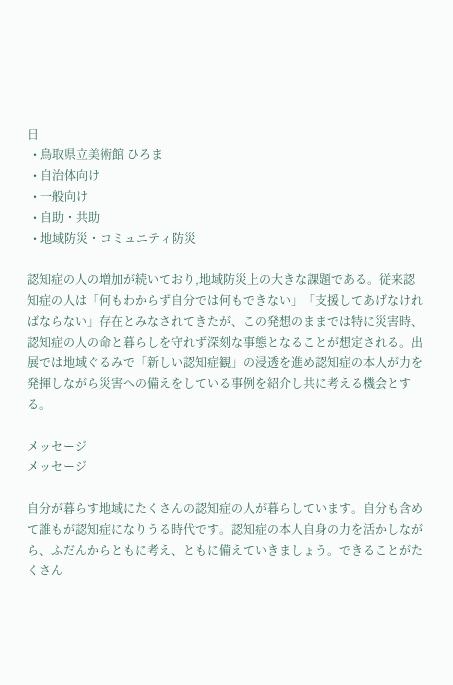日
  • 鳥取県立美術館 ひろま
  • 自治体向け
  • 一般向け
  • 自助・共助
  • 地域防災・コミュニティ防災

認知症の人の増加が続いており,地域防災上の大きな課題である。従来認知症の人は「何もわからず自分では何もできない」「支援してあげなければならない」存在とみなされてきたが、この発想のままでは特に災害時、認知症の人の命と暮らしを守れず深刻な事態となることが想定される。出展では地域ぐるみで「新しい認知症観」の浸透を進め認知症の本人が力を発揮しながら災害への備えをしている事例を紹介し共に考える機会とする。

メッセージ
メッセージ

自分が暮らす地域にたくさんの認知症の人が暮らしています。自分も含めて誰もが認知症になりうる時代です。認知症の本人自身の力を活かしながら、ふだんからともに考え、ともに備えていきましょう。できることがたくさん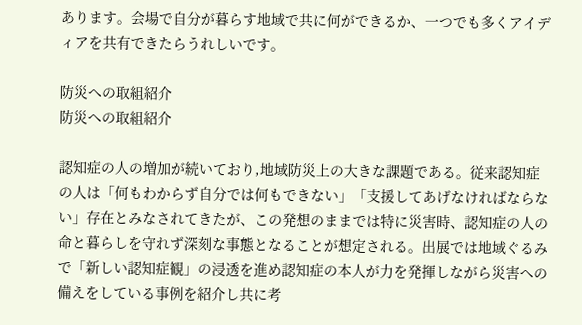あります。会場で自分が暮らす地域で共に何ができるか、一つでも多くアイディアを共有できたらうれしいです。

防災への取組紹介
防災への取組紹介

認知症の人の増加が続いており,地域防災上の大きな課題である。従来認知症の人は「何もわからず自分では何もできない」「支援してあげなければならない」存在とみなされてきたが、この発想のままでは特に災害時、認知症の人の命と暮らしを守れず深刻な事態となることが想定される。出展では地域ぐるみで「新しい認知症観」の浸透を進め認知症の本人が力を発揮しながら災害への備えをしている事例を紹介し共に考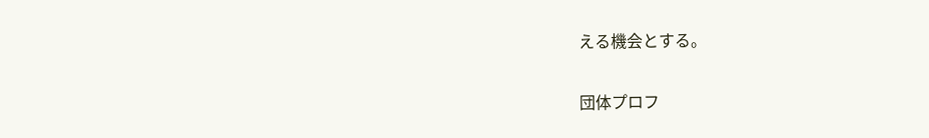える機会とする。

団体プロフ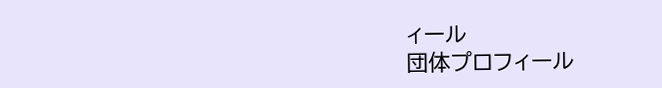ィール
団体プロフィール